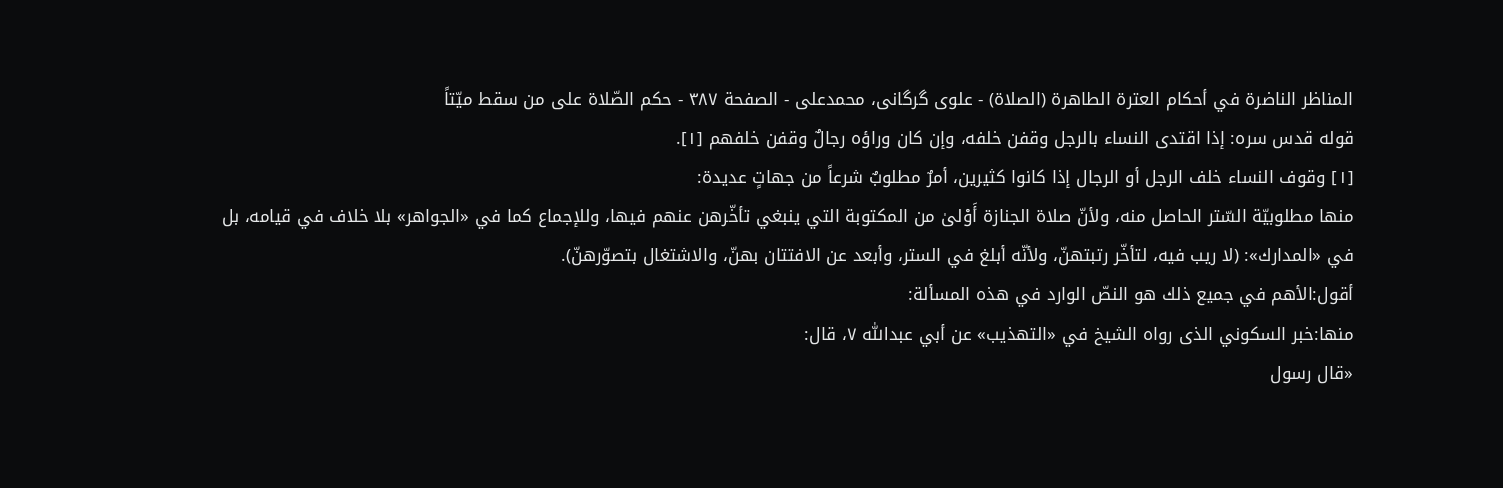المناظر الناضرة في أحکام العترة الطاهرة (الصلاة) - علوی گرگانی، محمدعلی - الصفحة ٣٨٧ - حكم الصّلاة على من سقط ميّتاً
قوله قدس سره: إذا اقتدى النساء بالرجل وقفن خلفه، وإن كان وراؤه رجالٌ وقفن خلفهم [١].
[١] وقوف النساء خلف الرجل أو الرجال إذا كانوا كثيرين، أمرٌ مطلوبٌ شرعاً من جهاتٍ عديدة:
منها مطلوبيّة السّتر الحاصل منه، ولأنّ صلاة الجنازة أَوْلىٰ من المكتوبة التي ينبغي تأخّرهن عنهم فيها، وللإجماع كما في «الجواهر» بلا خلاف في قيامه، بل في «المدارك»: (لا ريب فيه، لتأخّر رتبتهنّ، ولأنّه أبلغ في الستر، وأبعد عن الافتتان بهنّ، والاشتغال بتصوّرهنّ).
أقول:الأهم في جميع ذلك هو النصّ الوارد في هذه المسألة:
منها:خبر السكوني الذى رواه الشيخ في «التهذيب» عن أبي عبداللّٰه ٧، قال:
«قال رسول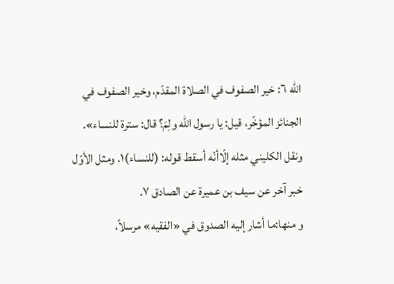اللّٰه ٦: خير الصفوف في الصلاة المقدّم، وخير الصفوف في الجنائز المؤخّر، قيل: يا رسول اللّٰه ولِمَ؟ قال: سترة للنساء».
ونقل الكليني مثله إلّاأنّه أسقط قوله: (للنساء)١. ومثل الأوّل خبر آخر عن سيف بن عميرة عن الصادق ٧.
و منها:ما أشار إليه الصدوق في «الفقيه» مرسلاً،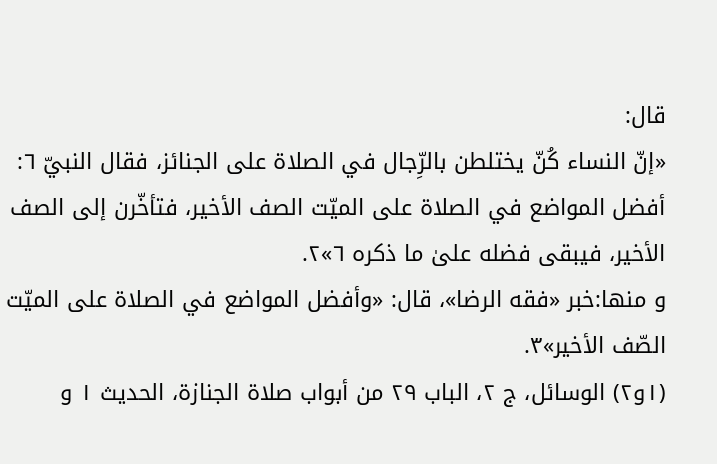قال:
«إنّ النساء كُنّ يختلطن بالرِّجال في الصلاة على الجنائز، فقال النبيّ ٦:
أفضل المواضع في الصلاة على الميّت الصف الأخير، فتأخّرن إلى الصف الأخير، فيبقى فضله علىٰ ما ذكره ٦»٢.
و منها:خبر «فقه الرضا»، قال: «وأفضل المواضع في الصلاة على الميّت الصّف الأخير»٣.
(١و٢) الوسائل، ج ٢، الباب ٢٩ من أبواب صلاة الجنازة، الحديث ١ و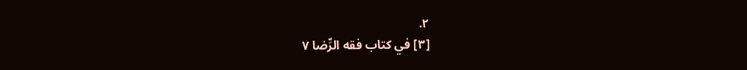٢.
[٣] في كتاب فقه الرِّضا ٧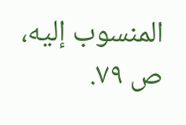المنسوب إليه، ص ٧٩.